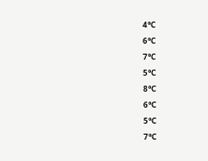4℃
6℃
7℃
5℃
8℃
6℃
5℃
7℃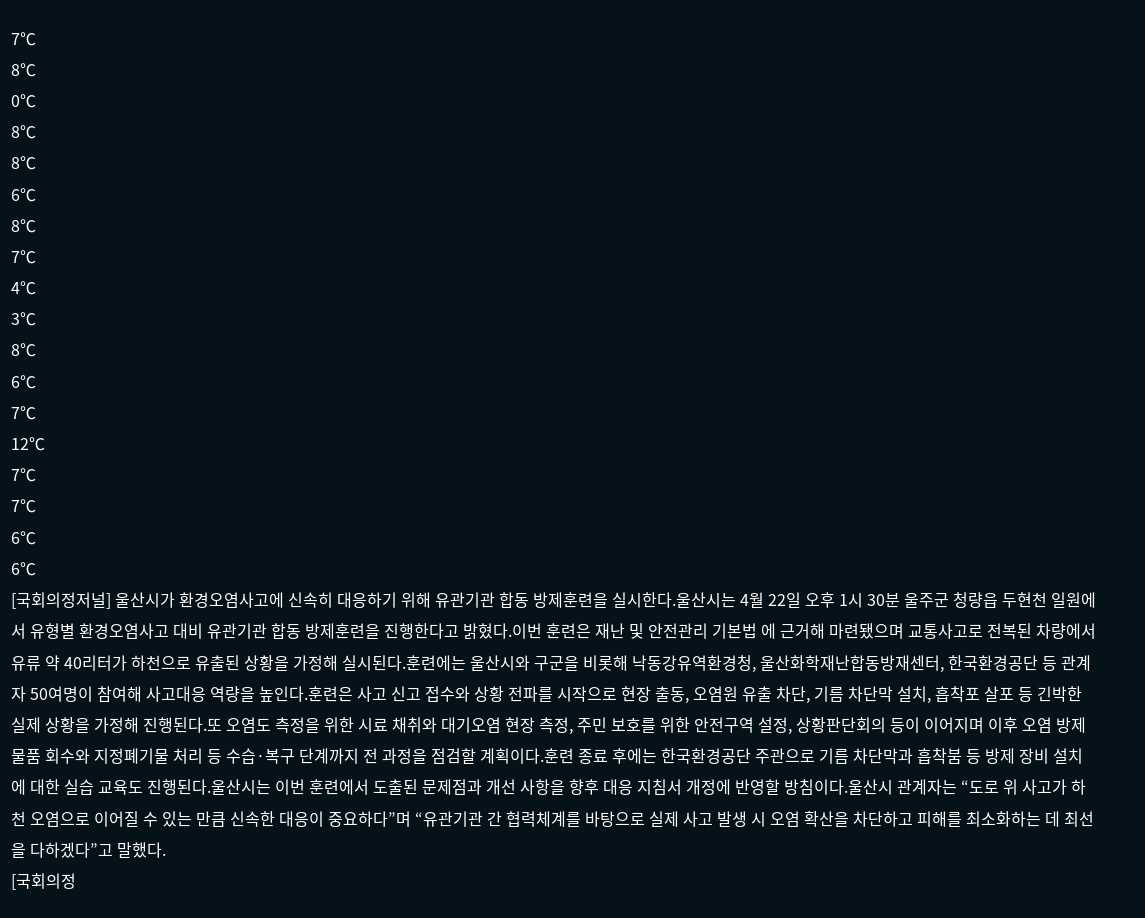7℃
8℃
0℃
8℃
8℃
6℃
8℃
7℃
4℃
3℃
8℃
6℃
7℃
12℃
7℃
7℃
6℃
6℃
[국회의정저널] 울산시가 환경오염사고에 신속히 대응하기 위해 유관기관 합동 방제훈련을 실시한다.울산시는 4월 22일 오후 1시 30분 울주군 청량읍 두현천 일원에서 유형별 환경오염사고 대비 유관기관 합동 방제훈련을 진행한다고 밝혔다.이번 훈련은 재난 및 안전관리 기본법 에 근거해 마련됐으며 교통사고로 전복된 차량에서 유류 약 40리터가 하천으로 유출된 상황을 가정해 실시된다.훈련에는 울산시와 구군을 비롯해 낙동강유역환경청, 울산화학재난합동방재센터, 한국환경공단 등 관계자 50여명이 참여해 사고대응 역량을 높인다.훈련은 사고 신고 접수와 상황 전파를 시작으로 현장 출동, 오염원 유출 차단, 기름 차단막 설치, 흡착포 살포 등 긴박한 실제 상황을 가정해 진행된다.또 오염도 측정을 위한 시료 채취와 대기오염 현장 측정, 주민 보호를 위한 안전구역 설정, 상황판단회의 등이 이어지며 이후 오염 방제 물품 회수와 지정폐기물 처리 등 수습·복구 단계까지 전 과정을 점검할 계획이다.훈련 종료 후에는 한국환경공단 주관으로 기름 차단막과 흡착붐 등 방제 장비 설치에 대한 실습 교육도 진행된다.울산시는 이번 훈련에서 도출된 문제점과 개선 사항을 향후 대응 지침서 개정에 반영할 방침이다.울산시 관계자는 “도로 위 사고가 하천 오염으로 이어질 수 있는 만큼 신속한 대응이 중요하다”며 “유관기관 간 협력체계를 바탕으로 실제 사고 발생 시 오염 확산을 차단하고 피해를 최소화하는 데 최선을 다하겠다”고 말했다.
[국회의정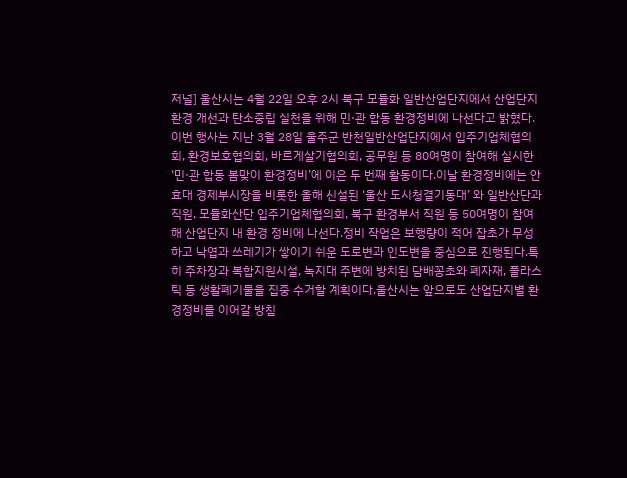저널] 울산시는 4월 22일 오후 2시 북구 모듈화 일반산업단지에서 산업단지 환경 개선과 탄소중립 실천을 위해 민·관 합동 환경정비에 나선다고 밝혔다.이번 행사는 지난 3월 28일 울주군 반천일반산업단지에서 입주기업체협의회, 환경보호협의회, 바르게살기협의회, 공무원 등 80여명이 참여해 실시한 ‘민·관 합동 봄맞이 환경정비’에 이은 두 번째 활동이다.이날 환경정비에는 안효대 경제부시장을 비롯한 올해 신설된 ‘울산 도시청결기동대’ 와 일반산단과 직원, 모듈화산단 입주기업체협의회, 북구 환경부서 직원 등 50여명이 참여해 산업단지 내 환경 정비에 나선다.정비 작업은 보행량이 적어 잡초가 무성하고 낙엽과 쓰레기가 쌓이기 쉬운 도로변과 인도변을 중심으로 진행된다.특히 주차장과 복합지원시설, 녹지대 주변에 방치된 담배꽁초와 폐자재, 플라스틱 등 생활폐기물을 집중 수거할 계획이다.울산시는 앞으로도 산업단지별 환경정비를 이어갈 방침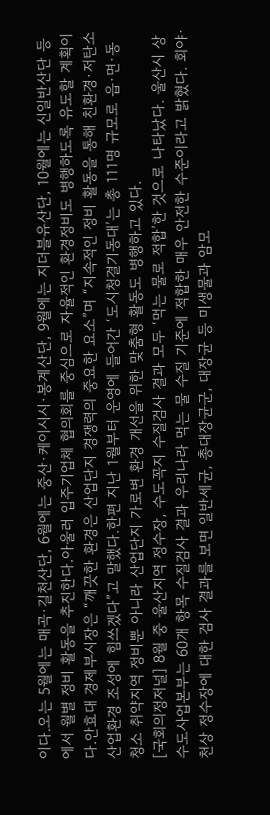이다.오는 5월에는 매곡·길천산단, 6월에는 중산·케이시시·봉계산단, 9월에는 지더블유산단, 10월에는 신일반산단 등에서 월별 정비 활동을 추진한다.아울러 입주기업체 협의회를 중심으로 자율적인 환경정비도 병행하도록 유도할 계획이다.안효대 경제부시장은 “깨끗한 환경은 산업단지 경쟁력의 중요한 요소”며 “지속적인 정비 활동을 통해 친환경·저탄소 산업환경 조성에 힘쓰겠다”고 말했다.한편 지난 1월부터 운영에 들어간 ‘도시청결기동대’는 총 111명 규모로 읍·면·동 청소 취약지역 정비뿐 아니라 산업단지 가로변 환경 개선을 위한 맞춤형 활동도 병행하고 있다.
[국회의정저널] 8월 중 울산지역 정수장, 수도꼭지 수질검사 결과 모두 ‘먹는 물로 적합’한 것으로 나타났다. 울산시 상수도사업본부는 60개 항목 수질검사 결과 우리나라 먹는 물 수질 기준에 적합한 매우 안전한 수준이라고 밝혔다. 회야·천상 정수장에 대한 검사 결과를 보면 일반세균, 총대장균군, 대장균 등 미생물과 암모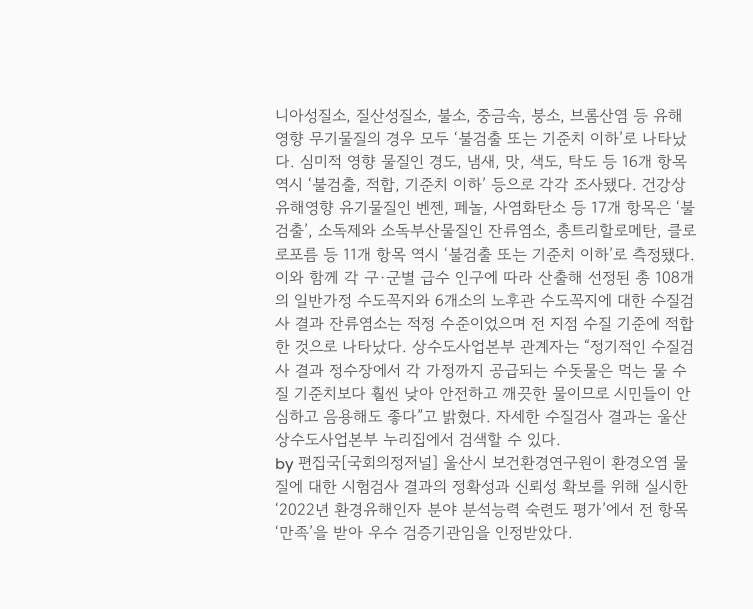니아성질소, 질산성질소, 불소, 중금속, 붕소, 브롬산염 등 유해영향 무기물질의 경우 모두 ‘불검출 또는 기준치 이하’로 나타났다. 심미적 영향 물질인 경도, 냄새, 맛, 색도, 탁도 등 16개 항목 역시 ‘불검출, 적합, 기준치 이하’ 등으로 각각 조사됐다. 건강상 유해영향 유기물질인 벤젠, 페놀, 사염화탄소 등 17개 항목은 ‘불검출’, 소독제와 소독부산물질인 잔류염소, 총트리할로메탄, 클로로포름 등 11개 항목 역시 ‘불검출 또는 기준치 이하’로 측정됐다. 이와 함께 각 구·군별 급수 인구에 따라 산출해 선정된 총 108개의 일반가정 수도꼭지와 6개소의 노후관 수도꼭지에 대한 수질검사 결과 잔류염소는 적정 수준이었으며 전 지점 수질 기준에 적합한 것으로 나타났다. 상수도사업본부 관계자는 “정기적인 수질검사 결과 정수장에서 각 가정까지 공급되는 수돗물은 먹는 물 수질 기준치보다 훨씬 낮아 안전하고 깨끗한 물이므로 시민들이 안심하고 음용해도 좋다”고 밝혔다. 자세한 수질검사 결과는 울산 상수도사업본부 누리집에서 검색할 수 있다.
by 편집국[국회의정저널] 울산시 보건환경연구원이 환경오염 물질에 대한 시험검사 결과의 정확성과 신뢰성 확보를 위해 실시한 ‘2022년 환경유해인자 분야 분석능력 숙련도 평가’에서 전 항목 ‘만족’을 받아 우수 검증기관임을 인정받았다.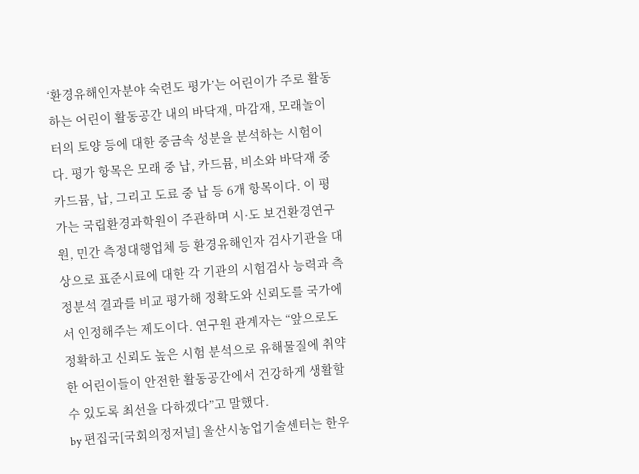‘환경유해인자분야 숙련도 평가’는 어린이가 주로 활동하는 어린이 활동공간 내의 바닥재, 마감재, 모래놀이터의 토양 등에 대한 중금속 성분을 분석하는 시험이다. 평가 항목은 모래 중 납, 카드뮴, 비소와 바닥재 중 카드뮴, 납, 그리고 도료 중 납 등 6개 항목이다. 이 평가는 국립환경과학원이 주관하며 시·도 보건환경연구원, 민간 측정대행업체 등 환경유해인자 검사기관을 대상으로 표준시료에 대한 각 기관의 시험검사 능력과 측정분석 결과를 비교 평가해 정확도와 신뢰도를 국가에서 인정해주는 제도이다. 연구원 관계자는 “앞으로도 정확하고 신뢰도 높은 시험 분석으로 유해물질에 취약한 어린이들이 안전한 활동공간에서 건강하게 생활할 수 있도록 최선을 다하겠다”고 말했다.
by 편집국[국회의정저널] 울산시농업기술센터는 한우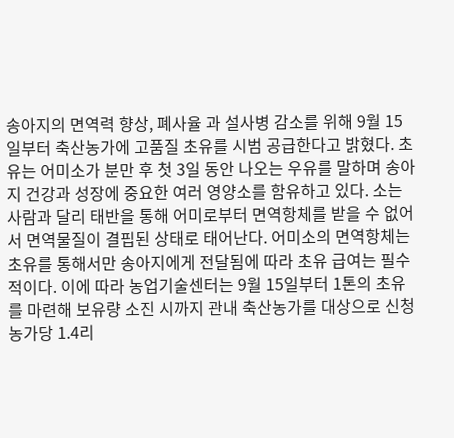송아지의 면역력 향상, 폐사율 과 설사병 감소를 위해 9월 15일부터 축산농가에 고품질 초유를 시범 공급한다고 밝혔다. 초유는 어미소가 분만 후 첫 3일 동안 나오는 우유를 말하며 송아지 건강과 성장에 중요한 여러 영양소를 함유하고 있다. 소는 사람과 달리 태반을 통해 어미로부터 면역항체를 받을 수 없어서 면역물질이 결핍된 상태로 태어난다. 어미소의 면역항체는 초유를 통해서만 송아지에게 전달됨에 따라 초유 급여는 필수적이다. 이에 따라 농업기술센터는 9월 15일부터 1톤의 초유를 마련해 보유량 소진 시까지 관내 축산농가를 대상으로 신청 농가당 1.4리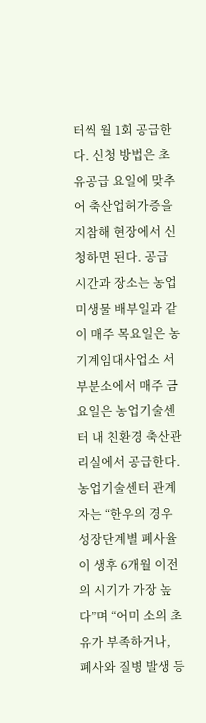터씩 월 1회 공급한다. 신청 방법은 초유공급 요일에 맞추어 축산업허가증을 지참해 현장에서 신청하면 된다. 공급시간과 장소는 농업미생물 배부일과 같이 매주 목요일은 농기계임대사업소 서부분소에서 매주 금요일은 농업기술센터 내 친환경 축산관리실에서 공급한다. 농업기술센터 관계자는 “한우의 경우 성장단계별 폐사율이 생후 6개월 이전의 시기가 가장 높다”며 “어미 소의 초유가 부족하거나, 폐사와 질병 발생 등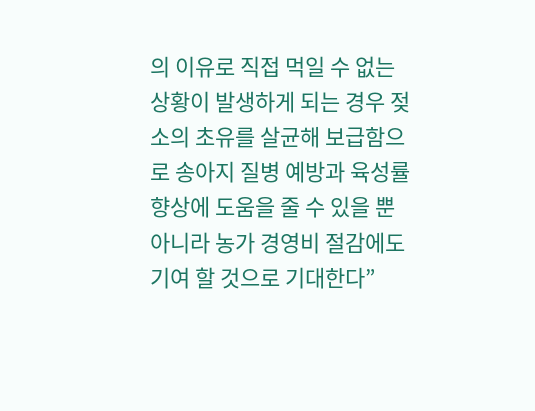의 이유로 직접 먹일 수 없는 상황이 발생하게 되는 경우 젖소의 초유를 살균해 보급함으로 송아지 질병 예방과 육성률 향상에 도움을 줄 수 있을 뿐 아니라 농가 경영비 절감에도 기여 할 것으로 기대한다”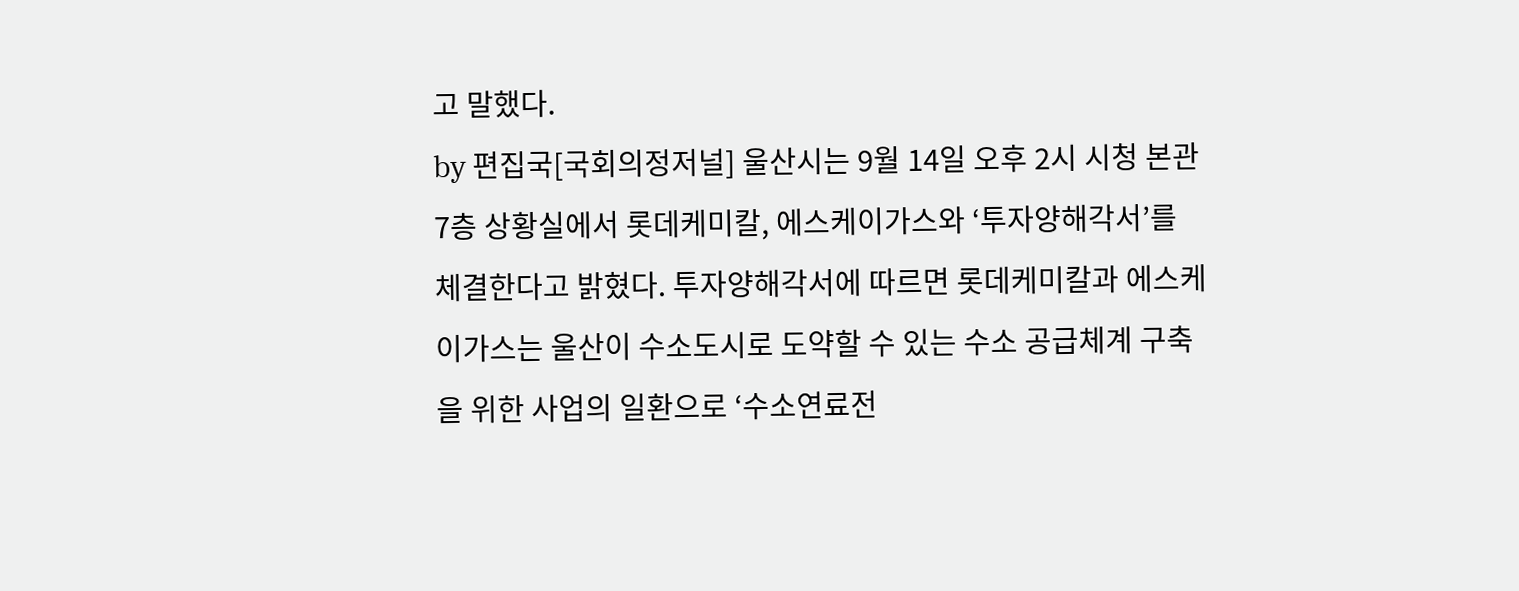고 말했다.
by 편집국[국회의정저널] 울산시는 9월 14일 오후 2시 시청 본관 7층 상황실에서 롯데케미칼, 에스케이가스와 ‘투자양해각서’를 체결한다고 밝혔다. 투자양해각서에 따르면 롯데케미칼과 에스케이가스는 울산이 수소도시로 도약할 수 있는 수소 공급체계 구축을 위한 사업의 일환으로 ‘수소연료전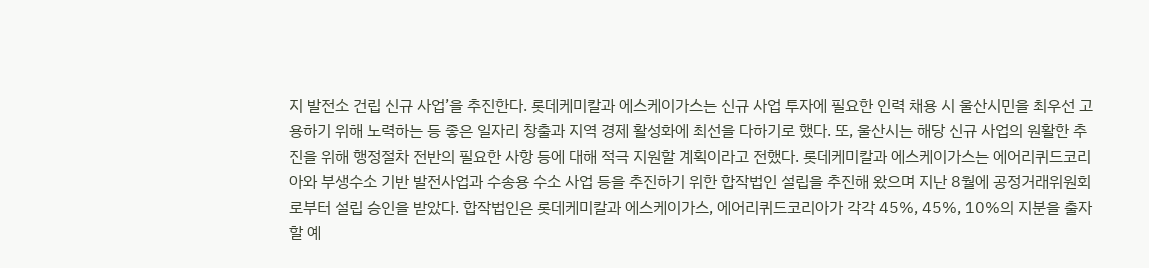지 발전소 건립 신규 사업’을 추진한다. 롯데케미칼과 에스케이가스는 신규 사업 투자에 필요한 인력 채용 시 울산시민을 최우선 고용하기 위해 노력하는 등 좋은 일자리 창출과 지역 경제 활성화에 최선을 다하기로 했다. 또, 울산시는 해당 신규 사업의 원활한 추진을 위해 행정절차 전반의 필요한 사항 등에 대해 적극 지원할 계획이라고 전했다. 롯데케미칼과 에스케이가스는 에어리퀴드코리아와 부생수소 기반 발전사업과 수송용 수소 사업 등을 추진하기 위한 합작법인 설립을 추진해 왔으며 지난 8월에 공정거래위원회로부터 설립 승인을 받았다. 합작법인은 롯데케미칼과 에스케이가스, 에어리퀴드코리아가 각각 45%, 45%, 10%의 지분을 출자할 예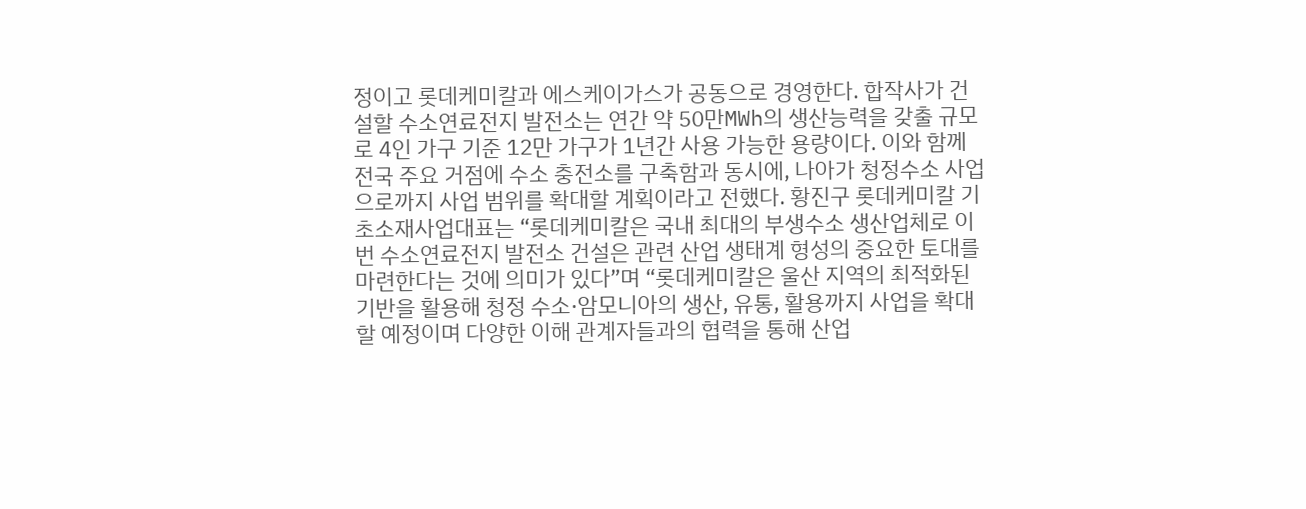정이고 롯데케미칼과 에스케이가스가 공동으로 경영한다. 합작사가 건설할 수소연료전지 발전소는 연간 약 50만MWh의 생산능력을 갖출 규모로 4인 가구 기준 12만 가구가 1년간 사용 가능한 용량이다. 이와 함께 전국 주요 거점에 수소 충전소를 구축함과 동시에, 나아가 청정수소 사업으로까지 사업 범위를 확대할 계획이라고 전했다. 황진구 롯데케미칼 기초소재사업대표는 “롯데케미칼은 국내 최대의 부생수소 생산업체로 이번 수소연료전지 발전소 건설은 관련 산업 생태계 형성의 중요한 토대를 마련한다는 것에 의미가 있다”며 “롯데케미칼은 울산 지역의 최적화된 기반을 활용해 청정 수소·암모니아의 생산, 유통, 활용까지 사업을 확대할 예정이며 다양한 이해 관계자들과의 협력을 통해 산업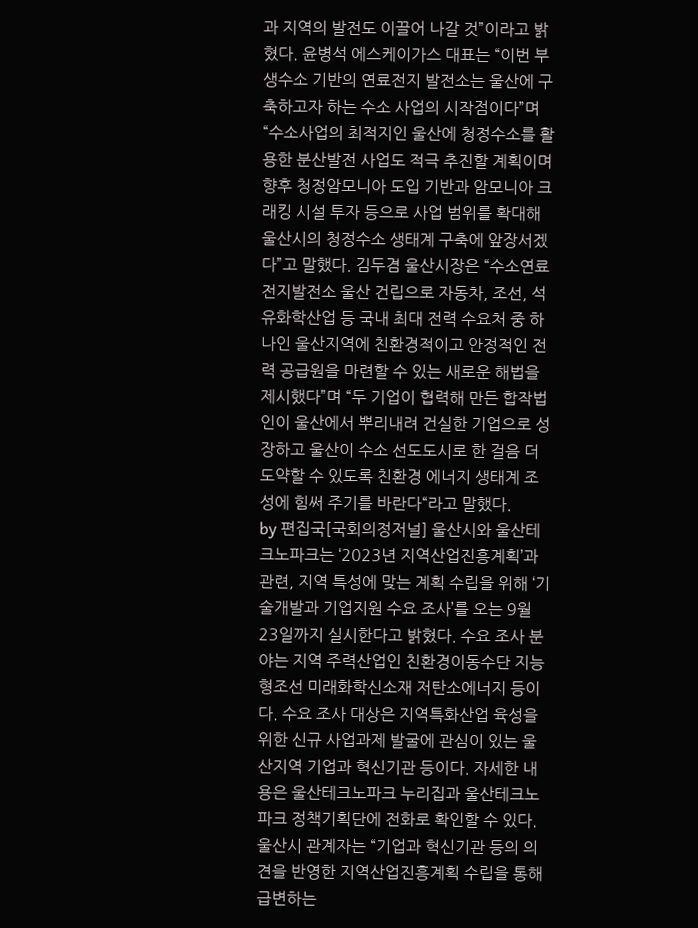과 지역의 발전도 이끌어 나갈 것”이라고 밝혔다. 윤병석 에스케이가스 대표는 “이번 부생수소 기반의 연료전지 발전소는 울산에 구축하고자 하는 수소 사업의 시작점이다”며 “수소사업의 최적지인 울산에 청정수소를 활용한 분산발전 사업도 적극 추진할 계획이며 향후 청정암모니아 도입 기반과 암모니아 크래킹 시설 투자 등으로 사업 범위를 확대해 울산시의 청정수소 생태계 구축에 앞장서겠다”고 말했다. 김두겸 울산시장은 “수소연료전지발전소 울산 건립으로 자동차, 조선, 석유화학산업 등 국내 최대 전력 수요처 중 하나인 울산지역에 친환경적이고 안정적인 전력 공급원을 마련할 수 있는 새로운 해법을 제시했다”며 “두 기업이 협력해 만든 합작법인이 울산에서 뿌리내려 건실한 기업으로 성장하고 울산이 수소 선도도시로 한 걸음 더 도약할 수 있도록 친환경 에너지 생태계 조성에 힘써 주기를 바란다“라고 말했다.
by 편집국[국회의정저널] 울산시와 울산테크노파크는 ‘2023년 지역산업진흥계획’과 관련, 지역 특성에 맞는 계획 수립을 위해 ‘기술개발과 기업지원 수요 조사’를 오는 9월 23일까지 실시한다고 밝혔다. 수요 조사 분야는 지역 주력산업인 친환경이동수단 지능형조선 미래화학신소재 저탄소에너지 등이다. 수요 조사 대상은 지역특화산업 육성을 위한 신규 사업과제 발굴에 관심이 있는 울산지역 기업과 혁신기관 등이다. 자세한 내용은 울산테크노파크 누리집과 울산테크노파크 정책기획단에 전화로 확인할 수 있다. 울산시 관계자는 “기업과 혁신기관 등의 의견을 반영한 지역산업진흥계획 수립을 통해 급변하는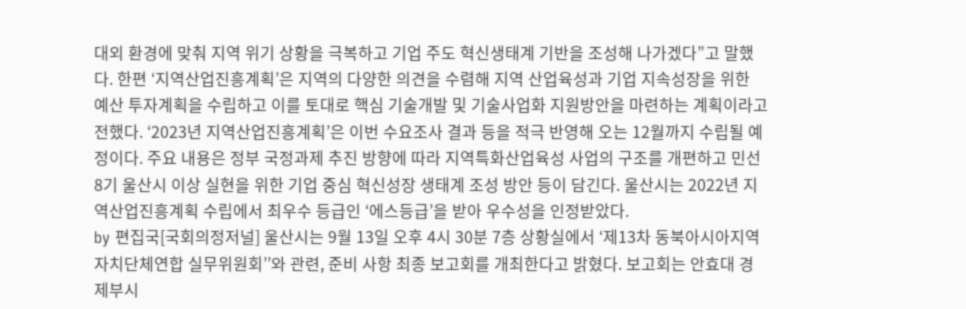대외 환경에 맞춰 지역 위기 상황을 극복하고 기업 주도 혁신생태계 기반을 조성해 나가겠다”고 말했다. 한편 ‘지역산업진흥계획’은 지역의 다양한 의견을 수렴해 지역 산업육성과 기업 지속성장을 위한 예산 투자계획을 수립하고 이를 토대로 핵심 기술개발 및 기술사업화 지원방안을 마련하는 계획이라고 전했다. ‘2023년 지역산업진흥계획’은 이번 수요조사 결과 등을 적극 반영해 오는 12월까지 수립될 예정이다. 주요 내용은 정부 국정과제 추진 방향에 따라 지역특화산업육성 사업의 구조를 개편하고 민선 8기 울산시 이상 실현을 위한 기업 중심 혁신성장 생태계 조성 방안 등이 담긴다. 울산시는 2022년 지역산업진흥계획 수립에서 최우수 등급인 ‘에스등급’을 받아 우수성을 인정받았다.
by 편집국[국회의정저널] 울산시는 9월 13일 오후 4시 30분 7층 상황실에서 ‘제13차 동북아시아지역자치단체연합 실무위원회’’와 관련, 준비 사항 최종 보고회를 개최한다고 밝혔다. 보고회는 안효대 경제부시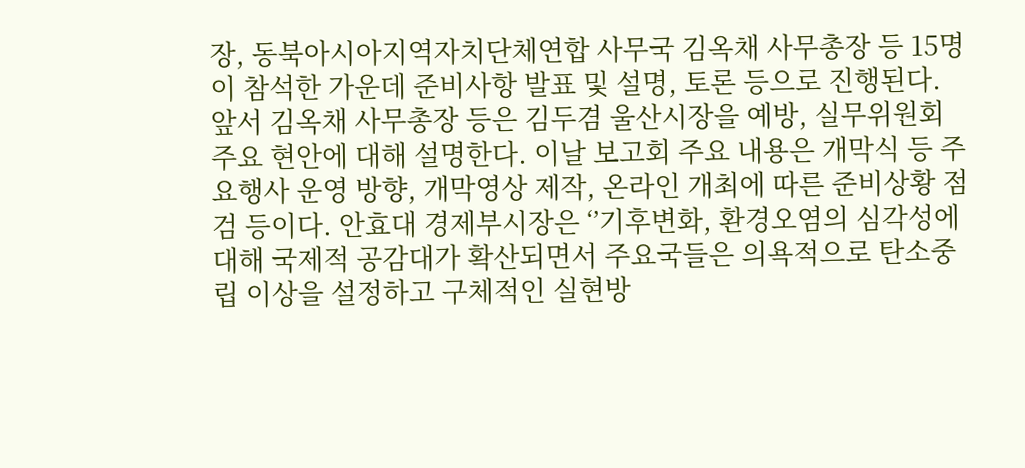장, 동북아시아지역자치단체연합 사무국 김옥채 사무총장 등 15명이 참석한 가운데 준비사항 발표 및 설명, 토론 등으로 진행된다. 앞서 김옥채 사무총장 등은 김두겸 울산시장을 예방, 실무위원회 주요 현안에 대해 설명한다. 이날 보고회 주요 내용은 개막식 등 주요행사 운영 방향, 개막영상 제작, 온라인 개최에 따른 준비상황 점검 등이다. 안효대 경제부시장은 ‘’기후변화, 환경오염의 심각성에 대해 국제적 공감대가 확산되면서 주요국들은 의욕적으로 탄소중립 이상을 설정하고 구체적인 실현방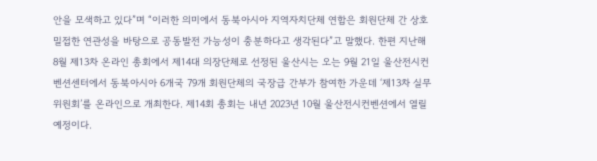안을 모색하고 있다”며 “이러한 의미에서 동북아시아 지역자치단체 연합은 회원단체 간 상호 밀접한 연관성을 바탕으로 공동발전 가능성이 충분하다고 생각된다”고 말했다. 한편 지난해 8월 제13차 온라인 총회에서 제14대 의장단체로 선정된 울산시는 오는 9월 21일 울산전시컨벤션센터에서 동북아시아 6개국 79개 회원단체의 국장급 간부가 참여한 가운데 ‘제13차 실무위원회’를 온라인으로 개최한다. 제14회 총회는 내년 2023년 10월 울산전시컨벤션에서 열릴 예정이다.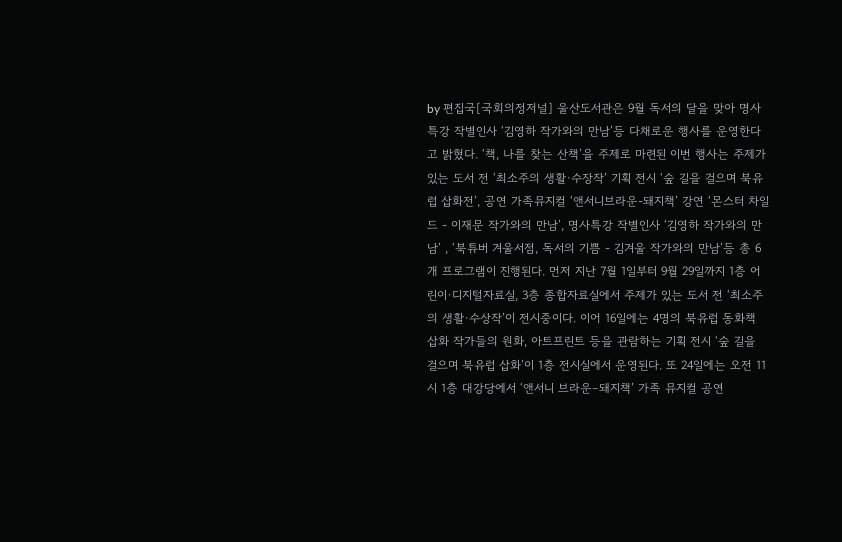by 편집국[국회의정저널] 울산도서관은 9월 독서의 달을 맞아 명사특강 작별인사 ‘김영하 작가와의 만남’등 다채로운 행사를 운영한다고 밝혔다. ‘책, 나를 찾는 산책’을 주제로 마련된 이번 행사는 주제가 있는 도서 전 ‘최소주의 생활·수장작’ 기획 전시 ‘숲 길을 걸으며 북유럽 삽화전’, 공연 가족뮤지컬 ‘앤서니브라운-돼지책’ 강연 ‘몬스터 차일드 - 이재문 작가와의 만남’, 명사특강 작별인사 ‘김영하 작가와의 만남’ , ‘북튜버 겨울서점, 독서의 기쁨 - 김겨울 작가와의 만남’등 총 6개 프로그램이 진행된다. 먼저 지난 7월 1일부터 9월 29일까지 1층 어린이·디지털자료실, 3층 종합자료실에서 주제가 있는 도서 전 ‘최소주의 생활·수상작’이 전시중이다. 이어 16일에는 4명의 북유럽 동화책 삽화 작가들의 원화, 아트프린트 등을 관람하는 기획 전시 ‘숲 길을 걸으며 북유럽 삽화’이 1층 전시실에서 운영된다. 또 24일에는 오전 11시 1층 대강당에서 ‘앤서니 브라운–돼지책’ 가족 뮤지컬 공연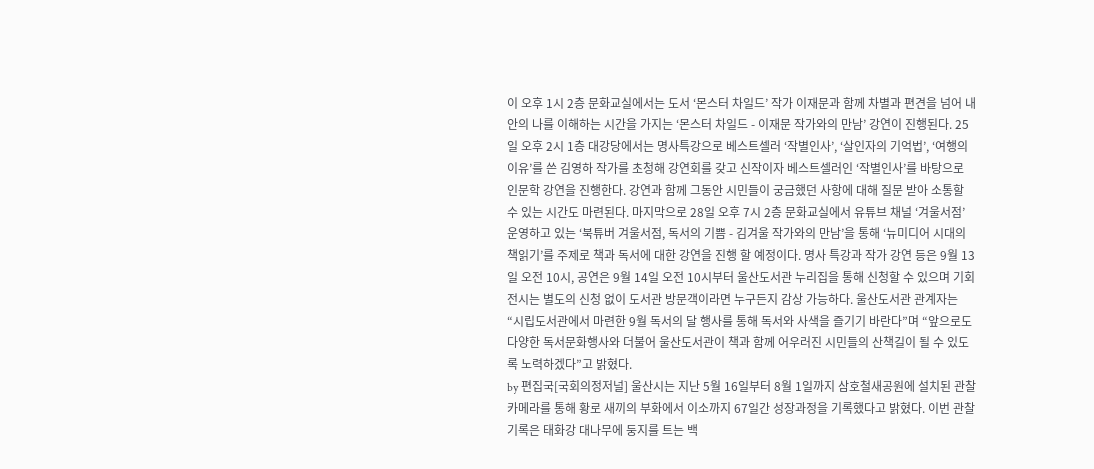이 오후 1시 2층 문화교실에서는 도서 ‘몬스터 차일드’ 작가 이재문과 함께 차별과 편견을 넘어 내 안의 나를 이해하는 시간을 가지는 ‘몬스터 차일드 - 이재문 작가와의 만남’ 강연이 진행된다. 25일 오후 2시 1층 대강당에서는 명사특강으로 베스트셀러 ‘작별인사’, ‘살인자의 기억법’, ‘여행의 이유’를 쓴 김영하 작가를 초청해 강연회를 갖고 신작이자 베스트셀러인 ‘작별인사’를 바탕으로 인문학 강연을 진행한다. 강연과 함께 그동안 시민들이 궁금했던 사항에 대해 질문 받아 소통할 수 있는 시간도 마련된다. 마지막으로 28일 오후 7시 2층 문화교실에서 유튜브 채널 ‘겨울서점’ 운영하고 있는 ‘북튜버 겨울서점, 독서의 기쁨 - 김겨울 작가와의 만남’을 통해 ‘뉴미디어 시대의 책읽기’를 주제로 책과 독서에 대한 강연을 진행 할 예정이다. 명사 특강과 작가 강연 등은 9월 13일 오전 10시, 공연은 9월 14일 오전 10시부터 울산도서관 누리집을 통해 신청할 수 있으며 기회 전시는 별도의 신청 없이 도서관 방문객이라면 누구든지 감상 가능하다. 울산도서관 관계자는 “시립도서관에서 마련한 9월 독서의 달 행사를 통해 독서와 사색을 즐기기 바란다”며 “앞으로도 다양한 독서문화행사와 더불어 울산도서관이 책과 함께 어우러진 시민들의 산책길이 될 수 있도록 노력하겠다”고 밝혔다.
by 편집국[국회의정저널] 울산시는 지난 5월 16일부터 8월 1일까지 삼호철새공원에 설치된 관찰카메라를 통해 황로 새끼의 부화에서 이소까지 67일간 성장과정을 기록했다고 밝혔다. 이번 관찰기록은 태화강 대나무에 둥지를 트는 백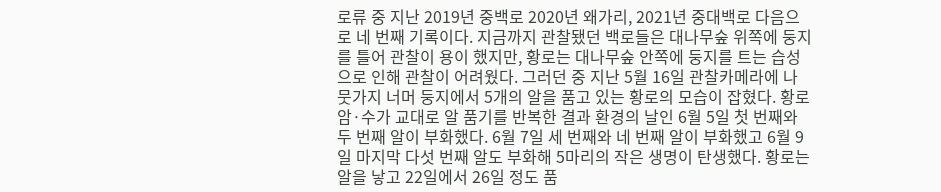로류 중 지난 2019년 중백로 2020년 왜가리, 2021년 중대백로 다음으로 네 번째 기록이다. 지금까지 관찰됐던 백로들은 대나무숲 위쪽에 둥지를 틀어 관찰이 용이 했지만, 황로는 대나무숲 안쪽에 둥지를 트는 습성으로 인해 관찰이 어려웠다. 그러던 중 지난 5월 16일 관찰카메라에 나뭇가지 너머 둥지에서 5개의 알을 품고 있는 황로의 모습이 잡혔다. 황로 암·수가 교대로 알 품기를 반복한 결과 환경의 날인 6월 5일 첫 번째와 두 번째 알이 부화했다. 6월 7일 세 번째와 네 번째 알이 부화했고 6월 9일 마지막 다섯 번째 알도 부화해 5마리의 작은 생명이 탄생했다. 황로는 알을 낳고 22일에서 26일 정도 품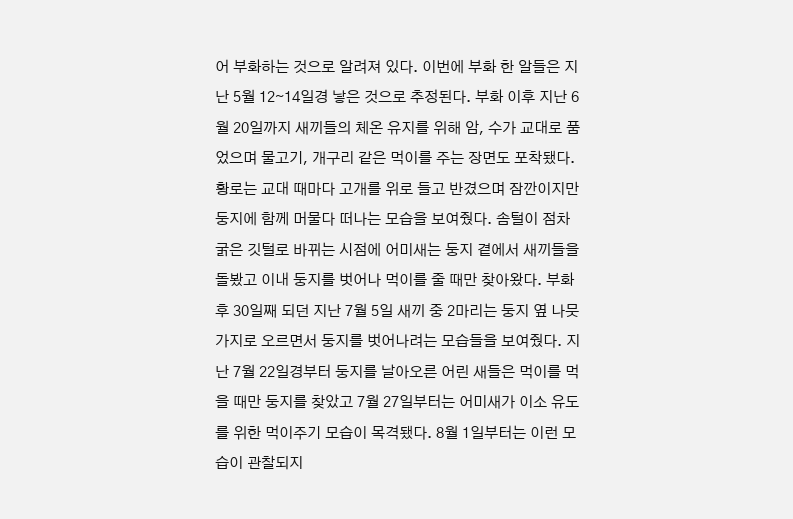어 부화하는 것으로 알려져 있다. 이번에 부화 한 알들은 지난 5월 12∼14일경 낳은 것으로 추정된다. 부화 이후 지난 6월 20일까지 새끼들의 체온 유지를 위해 암, 수가 교대로 품었으며 물고기, 개구리 같은 먹이를 주는 장면도 포착됐다. 황로는 교대 때마다 고개를 위로 들고 반겼으며 잠깐이지만 둥지에 함께 머물다 떠나는 모습을 보여줬다. 솜털이 점차 굵은 깃털로 바뀌는 시점에 어미새는 둥지 곁에서 새끼들을 돌봤고 이내 둥지를 벗어나 먹이를 줄 때만 찾아왔다. 부화 후 30일째 되던 지난 7월 5일 새끼 중 2마리는 둥지 옆 나뭇가지로 오르면서 둥지를 벗어나려는 모습들을 보여줬다. 지난 7월 22일경부터 둥지를 날아오른 어린 새들은 먹이를 먹을 때만 둥지를 찾았고 7월 27일부터는 어미새가 이소 유도를 위한 먹이주기 모습이 목격됐다. 8월 1일부터는 이런 모습이 관찰되지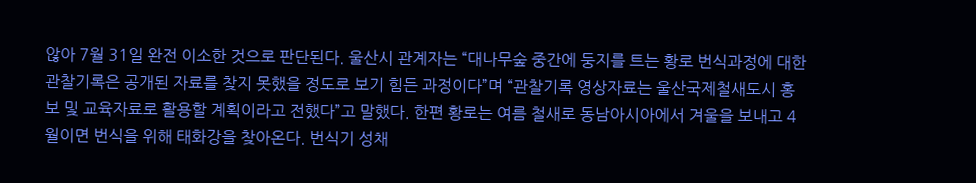않아 7월 31일 완전 이소한 것으로 판단된다. 울산시 관계자는 “대나무숲 중간에 둥지를 트는 황로 번식과정에 대한 관찰기록은 공개된 자료를 찾지 못했을 정도로 보기 힘든 과정이다”며 “관찰기록 영상자료는 울산국제철새도시 홍보 및 교육자료로 활용할 계획이라고 전했다”고 말했다. 한편 황로는 여름 철새로 동남아시아에서 겨울을 보내고 4월이면 번식을 위해 태화강을 찾아온다. 번식기 성채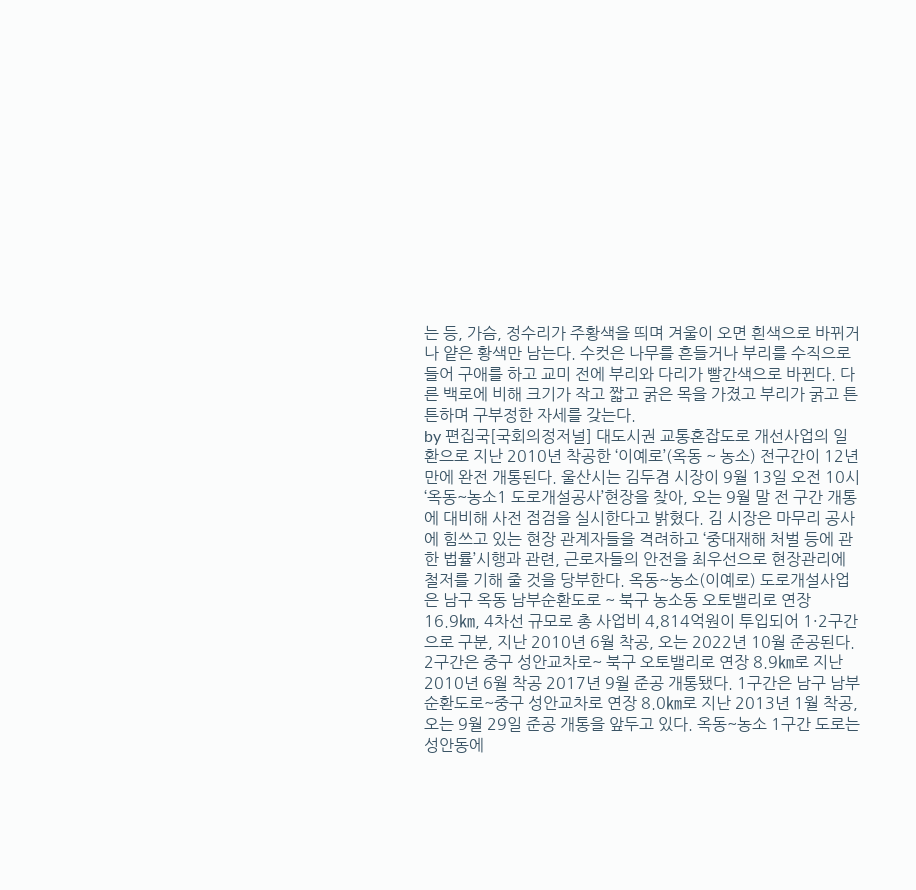는 등, 가슴, 정수리가 주황색을 띄며 겨울이 오면 흰색으로 바뀌거나 얕은 황색만 남는다. 수컷은 나무를 흔들거나 부리를 수직으로 들어 구애를 하고 교미 전에 부리와 다리가 빨간색으로 바뀐다. 다른 백로에 비해 크기가 작고 짧고 굵은 목을 가졌고 부리가 굵고 튼튼하며 구부정한 자세를 갖는다.
by 편집국[국회의정저널] 대도시권 교통혼잡도로 개선사업의 일환으로 지난 2010년 착공한 ‘이예로’(옥동 ~ 농소) 전구간이 12년 만에 완전 개통된다. 울산시는 김두겸 시장이 9월 13일 오전 10시 ‘옥동~농소1 도로개설공사’현장을 찾아, 오는 9월 말 전 구간 개통에 대비해 사전 점검을 실시한다고 밝혔다. 김 시장은 마무리 공사에 힘쓰고 있는 현장 관계자들을 격려하고 ‘중대재해 처벌 등에 관한 법률’시행과 관련, 근로자들의 안전을 최우선으로 현장관리에 철저를 기해 줄 것을 당부한다. 옥동~농소(이예로) 도로개설사업은 남구 옥동 남부순환도로 ~ 북구 농소동 오토밸리로 연장 16.9㎞, 4차선 규모로 총 사업비 4,814억원이 투입되어 1·2구간으로 구분, 지난 2010년 6월 착공, 오는 2022년 10월 준공된다. 2구간은 중구 성안교차로~ 북구 오토밸리로 연장 8.9㎞로 지난 2010년 6월 착공 2017년 9월 준공 개통됐다. 1구간은 남구 남부순환도로~중구 성안교차로 연장 8.0㎞로 지난 2013년 1월 착공, 오는 9월 29일 준공 개통을 앞두고 있다. 옥동~농소 1구간 도로는 성안동에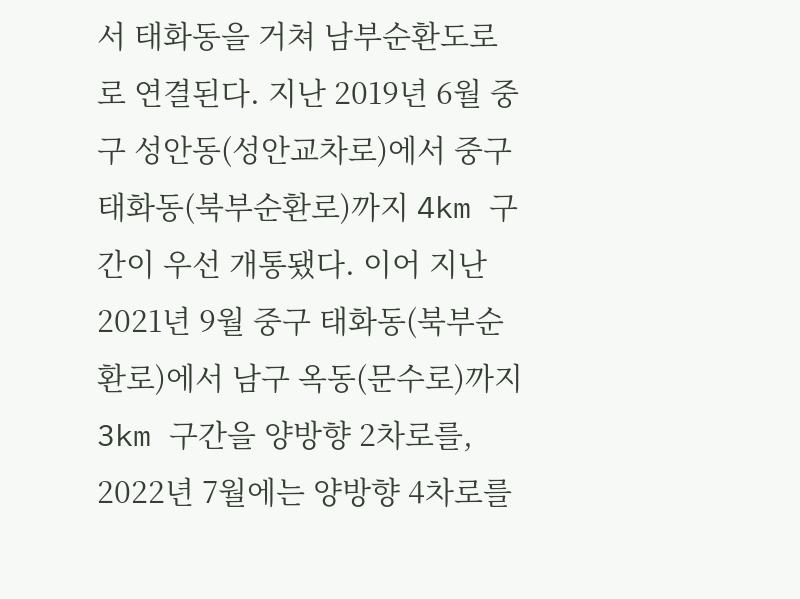서 태화동을 거쳐 남부순환도로로 연결된다. 지난 2019년 6월 중구 성안동(성안교차로)에서 중구 태화동(북부순환로)까지 4km 구간이 우선 개통됐다. 이어 지난 2021년 9월 중구 태화동(북부순환로)에서 남구 옥동(문수로)까지 3km 구간을 양방향 2차로를, 2022년 7월에는 양방향 4차로를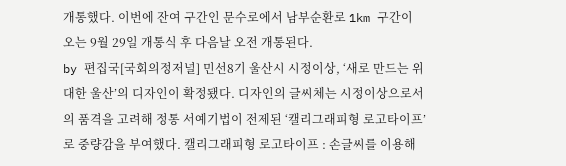개통했다. 이번에 잔여 구간인 문수로에서 남부순환로 1km 구간이 오는 9월 29일 개통식 후 다음날 오전 개통된다.
by 편집국[국회의정저널] 민선8기 울산시 시정이상, ‘새로 만드는 위대한 울산’의 디자인이 확정됐다. 디자인의 글씨체는 시정이상으로서의 품격을 고려해 정통 서예기법이 전제된 ‘캘리그래피형 로고타이프’로 중량감을 부여했다. 캘리그래피형 로고타이프 : 손글씨를 이용해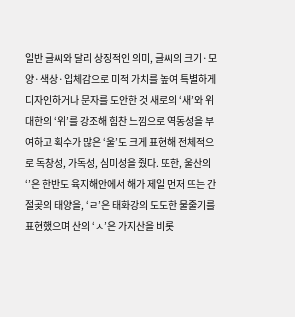일반 글씨와 달리 상징적인 의미, 글씨의 크기·모양·색상·입체감으로 미적 가치를 높여 특별하게 디자인하거나 문자를 도안한 것 새로의 ‘새’와 위대한의 ‘위’를 강조해 힘찬 느낌으로 역동성을 부여하고 획수가 많은 ‘울’도 크게 표현해 전체적으로 독창성, 가독성, 심미성을 줬다. 또한, 울산의 ‘’은 한반도 육지해안에서 해가 제일 먼저 뜨는 간절곶의 태양을, ‘ㄹ’은 태화강의 도도한 물줄기를 표현했으며 산의 ‘ㅅ’은 가지산을 비롯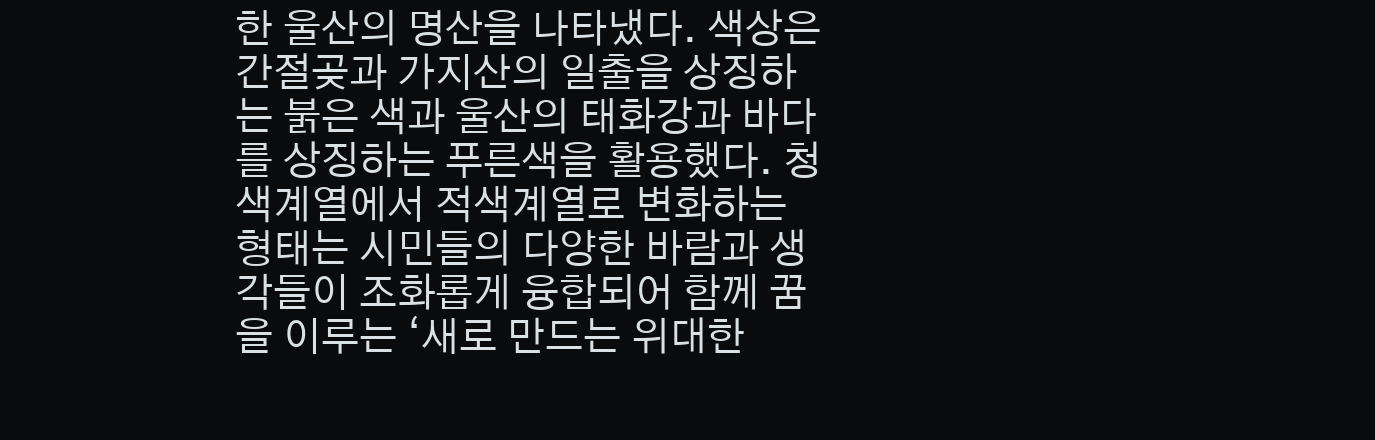한 울산의 명산을 나타냈다. 색상은 간절곶과 가지산의 일출을 상징하는 붉은 색과 울산의 태화강과 바다를 상징하는 푸른색을 활용했다. 청색계열에서 적색계열로 변화하는 형태는 시민들의 다양한 바람과 생각들이 조화롭게 융합되어 함께 꿈을 이루는 ‘새로 만드는 위대한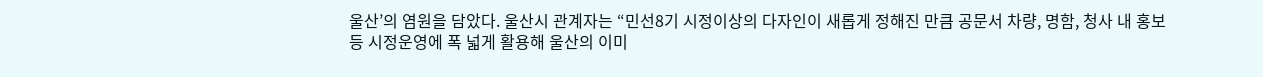울산’의 염원을 담았다. 울산시 관계자는 “민선8기 시정이상의 다자인이 새롭게 정해진 만큼 공문서 차량, 명함, 청사 내 홍보 등 시정운영에 폭 넓게 활용해 울산의 이미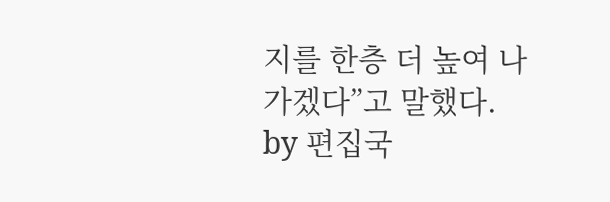지를 한층 더 높여 나가겠다”고 말했다.
by 편집국